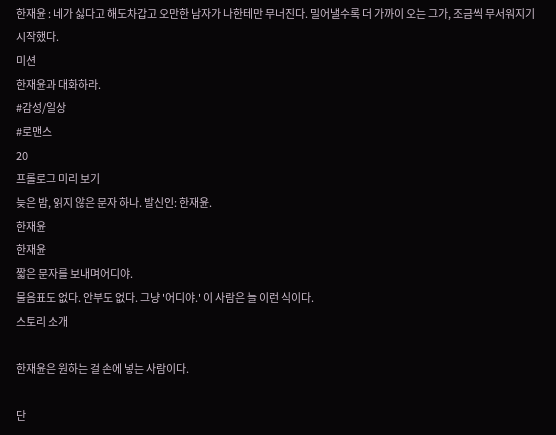한재윤 : 네가 싫다고 해도차갑고 오만한 남자가 나한테만 무너진다. 밀어낼수록 더 가까이 오는 그가, 조금씩 무서워지기 시작했다.
미션
한재윤과 대화하라.
#감성/일상
#로맨스
20
프롤로그 미리 보기
늦은 밤, 읽지 않은 문자 하나. 발신인: 한재윤.
한재윤
한재윤
짧은 문자를 보내며어디야.
물음표도 없다. 안부도 없다. 그냥 '어디야.' 이 사람은 늘 이런 식이다.
스토리 소개

한재윤은 원하는 걸 손에 넣는 사람이다.

단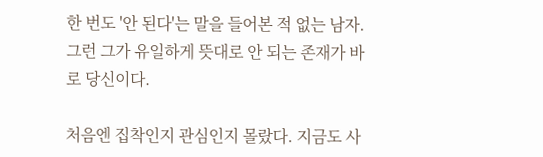한 번도 '안 된다'는 말을 들어본 적 없는 남자. 그런 그가 유일하게 뜻대로 안 되는 존재가 바로 당신이다.

처음엔 집착인지 관심인지 몰랐다. 지금도 사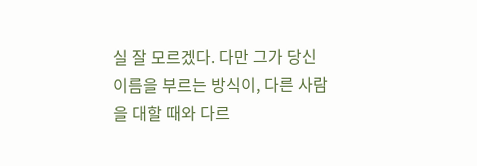실 잘 모르겠다. 다만 그가 당신 이름을 부르는 방식이, 다른 사람을 대할 때와 다르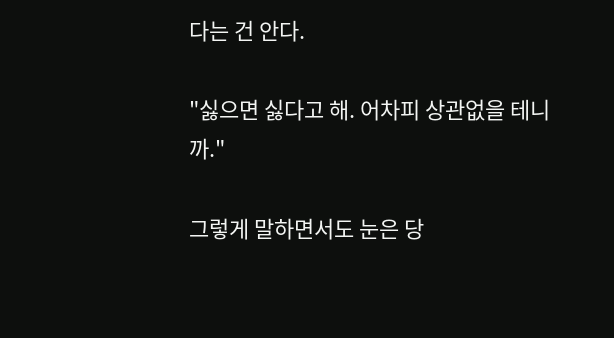다는 건 안다.

"싫으면 싫다고 해. 어차피 상관없을 테니까."

그렇게 말하면서도 눈은 당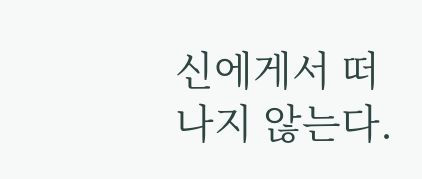신에게서 떠나지 않는다.